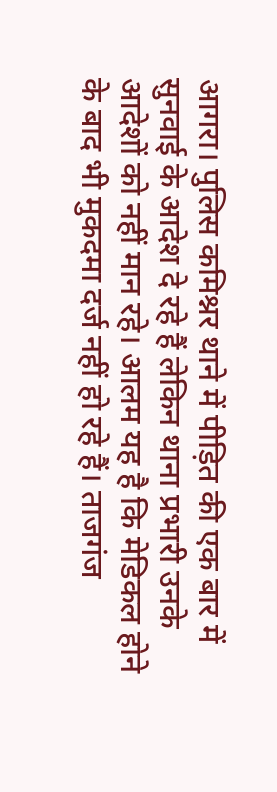आगरा। पुलिस कमिश्नर थाने में पीड़ित की एक बार में सुनवाई के आदेश दे रहे हैं लेकिन थाना प्रभारी उनके आदेशों को नहीं मान रहे। आलम यह है कि मेडिकल होने के बाद भी मुकदमा दर्ज नहीं हो रहे हैं। ताजगंज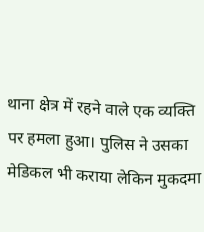थाना क्षेत्र में रहने वाले एक व्यक्ति पर हमला हुआ। पुलिस ने उसका मेडिकल भी कराया लेकिन मुकदमा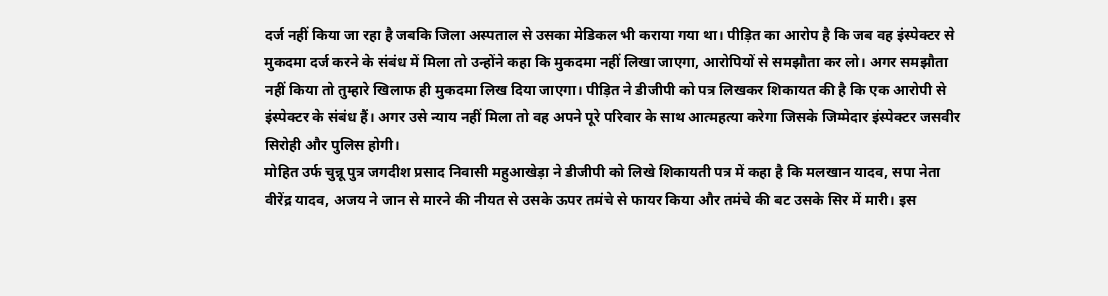दर्ज नहीं किया जा रहा है जबकि जिला अस्पताल से उसका मेडिकल भी कराया गया था। पीड़ित का आरोप है कि जब वह इंस्पेक्टर से मुकदमा दर्ज करने के संबंध में मिला तो उन्होंने कहा कि मुकदमा नहीं लिखा जाएगा, आरोपियों से समझौता कर लो। अगर समझौता नहीं किया तो तुम्हारे खिलाफ ही मुकदमा लिख दिया जाएगा। पीड़ित ने डीजीपी को पत्र लिखकर शिकायत की है कि एक आरोपी से इंस्पेक्टर के संबंध हैं। अगर उसे न्याय नहीं मिला तो वह अपने पूरे परिवार के साथ आत्महत्या करेगा जिसके जिम्मेदार इंस्पेक्टर जसवीर सिरोही और पुलिस होगी।
मोहित उर्फ चुन्नू पुत्र जगदीश प्रसाद निवासी महुआखेड़ा ने डीजीपी को लिखे शिकायती पत्र में कहा है कि मलखान यादव, सपा नेता वीरेंद्र यादव, अजय ने जान से मारने की नीयत से उसके ऊपर तमंचे से फायर किया और तमंचे की बट उसके सिर में मारी। इस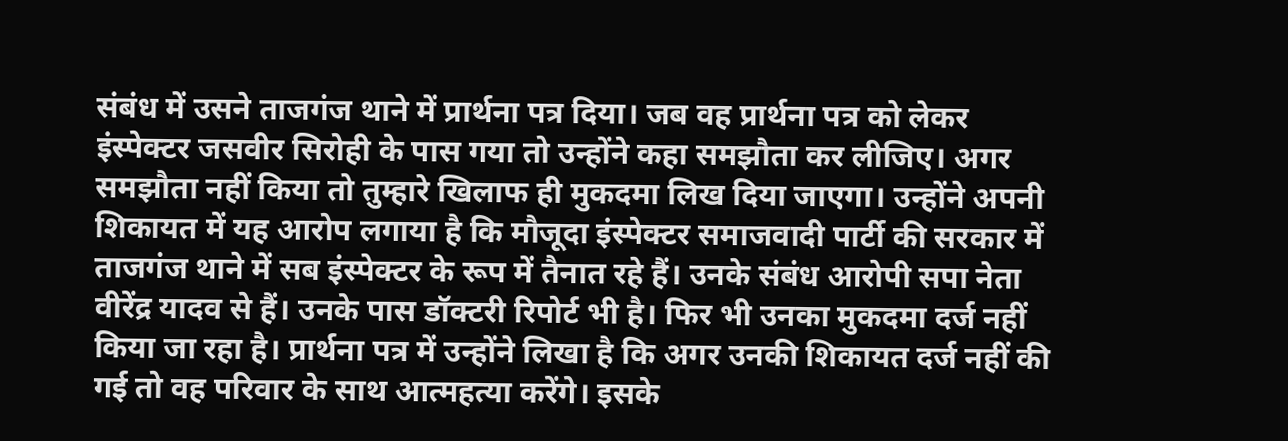संबंध में उसने ताजगंज थाने में प्रार्थना पत्र दिया। जब वह प्रार्थना पत्र को लेकर इंस्पेक्टर जसवीर सिरोही के पास गया तो उन्होंने कहा समझौता कर लीजिए। अगर समझौता नहीं किया तो तुम्हारे खिलाफ ही मुकदमा लिख दिया जाएगा। उन्होंने अपनी शिकायत में यह आरोप लगाया है कि मौजूदा इंस्पेक्टर समाजवादी पार्टी की सरकार में ताजगंज थाने में सब इंस्पेक्टर के रूप में तैनात रहे हैं। उनके संबंध आरोपी सपा नेता वीरेंद्र यादव से हैं। उनके पास डॉक्टरी रिपोर्ट भी है। फिर भी उनका मुकदमा दर्ज नहीं किया जा रहा है। प्रार्थना पत्र में उन्होंने लिखा है कि अगर उनकी शिकायत दर्ज नहीं की गई तो वह परिवार के साथ आत्महत्या करेंगे। इसके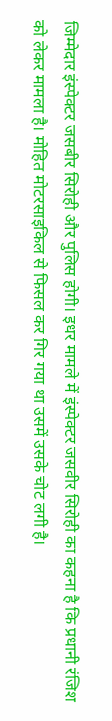जिम्मेदार इंस्पेक्टर जसबीर सिरोही और पुलिस होगी। इधर मामले में इंस्पेक्टर जसवीर सिरोही का कहना है कि प्रधानी रंजिश को लेकर मामला है। मोहित मोटरसाइकिल से फिसल कर गिर गया था उसमें उसके चोट लगी है।